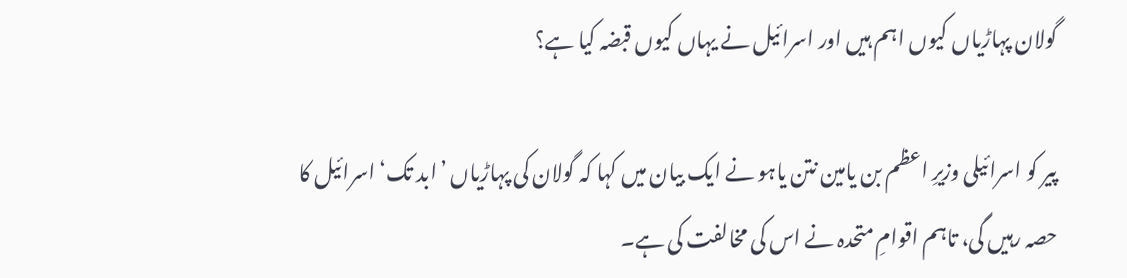گولان پہاڑیاں کیوں اہم ہیں اور اسرائیل نے یہاں کیوں قبضہ کیا ہے؟

پیر کو اسرائیلی وزیرِ اعظم بن یامین نتن یاہو نے ایک بیان میں کہا کہ گولان کی پہاڑیاں ’ابد تک‘ اسرائیل کا حصہ رہیں گی، تاہم اقوامِ متحدہ نے اس کی مخالفت کی ہے۔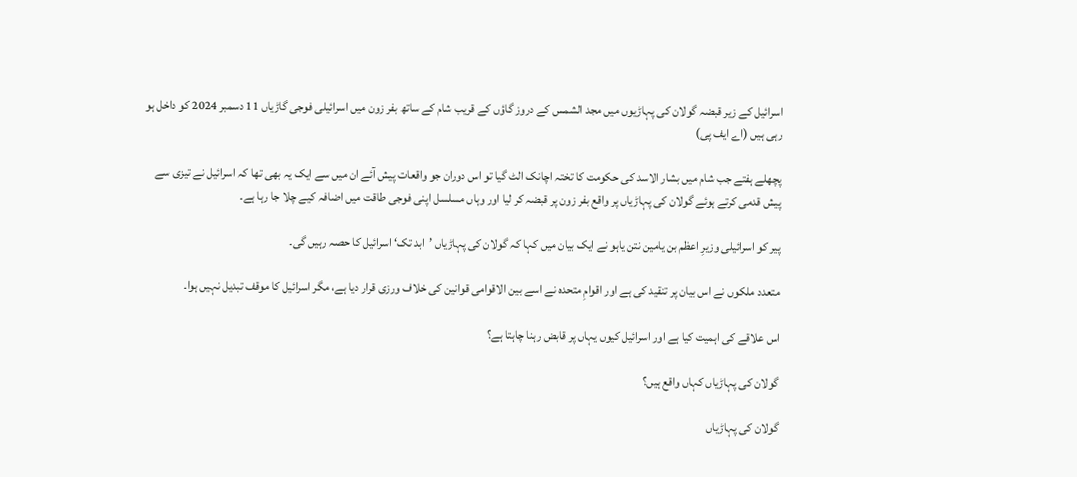اسرائیل کے زیر قبضہ گولان کی پہاڑیوں میں مجد الشمس کے دروز گاؤں کے قریب شام کے ساتھ بفر زون میں اسرائیلی فوجی گاڑیاں 11 دسمبر 2024 کو داخل ہو رہی ہیں (اے ایف پی)

پچھلے ہفتے جب شام میں بشار الاسد کی حکومت کا تختہ اچانک الٹ گیا تو اس دوران جو واقعات پیش آئے ان میں سے ایک یہ بھی تھا کہ اسرائیل نے تیزی سے پیش قدمی کرتے ہوئے گولان کی پہاڑیاں پر واقع بفر زون پر قبضہ کر لیا اور وہاں مسلسل اپنی فوجی طاقت میں اضافہ کیے چلا جا رہا ہے۔

پیر کو اسرائیلی وزیرِ اعظم بن یامین نتن یاہو نے ایک بیان میں کہا کہ گولان کی پہاڑیاں ’ابد تک‘ اسرائیل کا حصہ رہیں گی۔

متعدد ملکوں نے اس بیان پر تنقید کی ہے اور اقوامِ متحدہ نے اسے بین الاقوامی قوانین کی خلاف ورزی قرار دیا ہے، مگر اسرائیل کا موقف تبدیل نہیں ہوا۔

اس علاقے کی اہمیت کیا ہے اور اسرائیل کیوں یہاں پر قابض رہنا چاہتا ہے؟

گولان کی پہاڑیاں کہاں واقع ہیں؟

گولان کی پہاڑیاں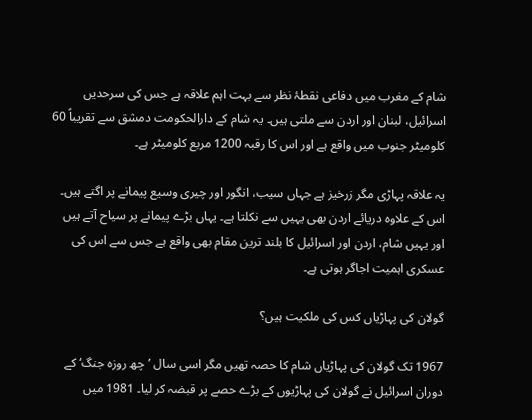شام کے مغرب میں دفاعی نقطۂ نظر سے بہت اہم علاقہ ہے جس کی سرحدیں اسرائیل، لبنان اور اردن سے ملتی ہیں۔ یہ شام کے دارالحکومت دمشق سے تقریباً 60 کلومیٹر جنوب میں واقع ہے اور اس کا رقبہ 1200 مربع کلومیٹر ہے۔

یہ علاقہ پہاڑی مگر زرخیز ہے جہاں سیب، انگور اور چیری وسیع پیمانے پر اگتے ہیں۔ اس کے علاوہ دریائے اردن بھی یہیں سے نکلتا ہے۔ یہاں بڑے پیمانے پر سیاح آتے ہیں اور یہیں شام، اردن اور اسرائیل کا بلند ترین مقام بھی واقع ہے جس سے اس کی عسکری اہمیت اجاگر ہوتی ہے۔

گولان کی پہاڑیاں کس کی ملکیت ہیں؟

1967 تک گولان کی پہاڑیاں شام کا حصہ تھیں مگر اسی سال ’چھ روزہ جنگ‘ کے دوران اسرائیل نے گولان کی پہاڑیوں کے بڑے حصے پر قبضہ کر لیا۔ 1981 میں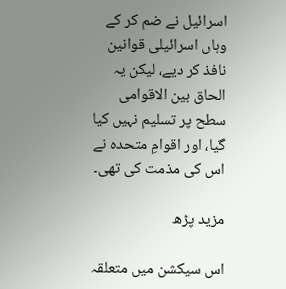اسرائیل نے ضم کر کے وہاں اسرائیلی قوانین نافذ کر دیے، لیکن یہ الحاق بین الاقوامی سطح پر تسلیم نہیں کیا گیا، اور اقوامِ متحدہ نے اس کی مذمت کی تھی۔

مزید پڑھ

اس سیکشن میں متعلقہ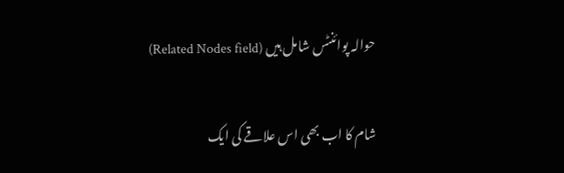حوالہ پوائنٹس شامل ہیں (Related Nodes field)

شام کا اب بھی اس علاقے کی ایک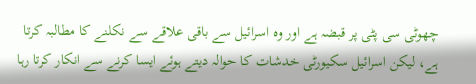چھوٹی سی پٹی پر قبضہ ہے اور وہ اسرائیل سے باقی علاقے سے نکلنے کا مطالبہ کرتا ہے، لیکن اسرائیل سکیورٹی خدشات کا حوالہ دیتے ہوئے ایسا کرنے سے انکار کرتا رہا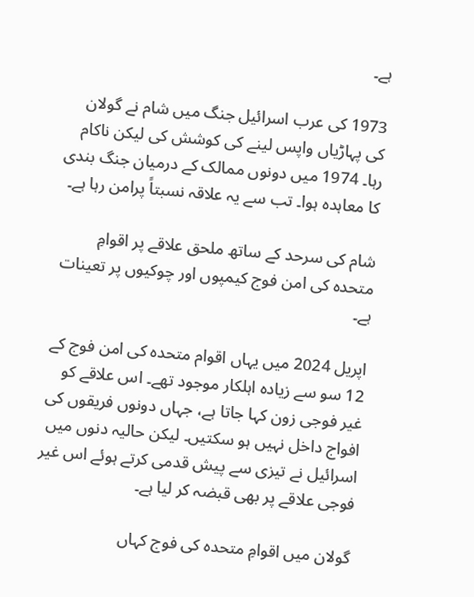ہے۔

1973 کی عرب اسرائیل جنگ میں شام نے گولان کی پہاڑیاں واپس لینے کی کوشش کی لیکن ناکام رہا۔ 1974 میں دونوں ممالک کے درمیان جنگ بندی کا معاہدہ ہوا۔ تب سے یہ علاقہ نسبتاً پرامن رہا ہے۔

شام کی سرحد کے ساتھ ملحق علاقے پر اقوامِ متحدہ کی امن فوج کیمپوں اور چوکیوں پر تعینات ہے۔

اپریل 2024 میں یہاں اقوام متحدہ کی امن فوج کے 12 سو سے زیادہ اہلکار موجود تھے۔ اس علاقے کو غیر فوجی زون کہا جاتا ہے، جہاں دونوں فریقوں کی افواج داخل نہیں ہو سکتیں۔ لیکن حالیہ دنوں میں اسرائیل نے تیزی سے پیش قدمی کرتے ہوئے اس غیر فوجی علاقے پر بھی قبضہ کر لیا ہے۔

گولان میں اقوامِ متحدہ کی فوج کہاں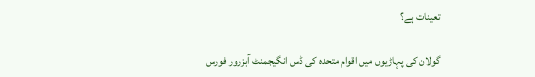تعینات ہے؟

گولان کی پہاڑیوں میں اقوام متحدہ کی ڈس انگیجمنٹ آبزرور فورس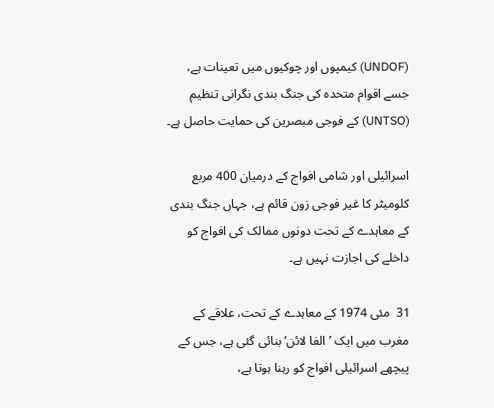(UNDOF) کیمپوں اور چوکیوں میں تعینات ہے، جسے اقوام متحدہ کی جنگ بندی نگرانی تنظیم (UNTSO) کے فوجی مبصرین کی حمایت حاصل ہے۔

اسرائیلی اور شامی افواج کے درمیان 400 مربع کلومیٹر کا غیر فوجی زون قائم ہے، جہاں جنگ بندی کے معاہدے کے تحت دونوں ممالک کی افواج کو داخلے کی اجازت نہیں ہے۔

31  مئی 1974 کے معاہدے کے تحت، علاقے کے مغرب میں ایک ’الفا لائن‘ بنائی گئی ہے، جس کے پیچھے اسرائیلی افواج کو رہنا ہوتا ہے،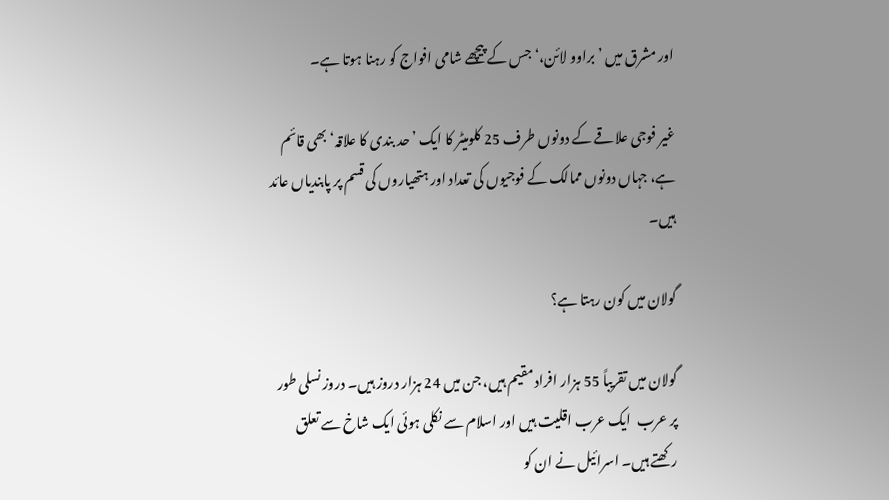اور مشرق میں ’براوو لائن،‘ جس کے پیچھے شامی افواج کو رہنا ہوتا ہے۔

غیر فوجی علاقے کے دونوں طرف 25 کلومیٹر کا ایک ’حد بندی کا علاقہ‘ بھی قائم ہے، جہاں دونوں ممالک کے فوجیوں کی تعداد اور ہتھیاروں کی قسم پر پابندیاں عائد ہیں۔

گولان میں کون رہتا ہے؟

گولان میں تقریباً 55 ہزار افراد مقیم ہیں، جن میں 24 ہزار دروز ہیں۔ دروز نسلی طور پر عرب  ایک عرب اقلیت ہیں اور اسلام سے نکلی ہوئی ایک شاخ سے تعلق رکھتے ہیں۔ اسرائیل نے ان کو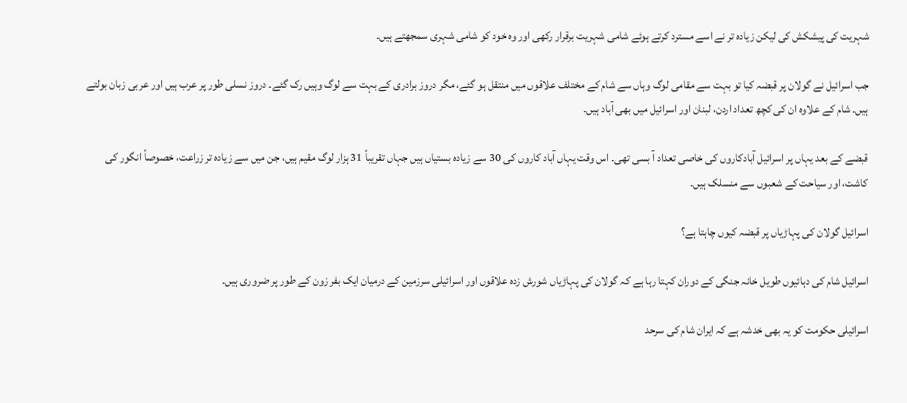شہریت کی پیشکش کی لیکن زیادہ تر نے اسے مسترد کرتے ہوئے شامی شہریت برقرار رکھی اور وہ خود کو شامی شہری سمجھتے ہیں۔

جب اسرائیل نے گولان پر قبضہ کیا تو بہت سے مقامی لوگ وہاں سے شام کے مختلف علاقوں میں منتقل ہو گئے، مگر دروز برادری کے بہت سے لوگ وہیں رک گئے۔ دروز نسلی طور پر عرب ہیں اور عربی زبان بولتے ہیں۔ شام کے علاوہ ان کی کچھ تعداد اردن، لبنان اور اسرائیل میں بھی آباد ہیں۔

قبضے کے بعد یہاں پر اسرائیل آبادکاروں کی خاصی تعداد آ بسی تھی۔ اس وقت یہاں آباد کاروں کی 30 سے زیادہ بستیاں ہیں جہاں تقریباً 31 ہزار لوگ مقیم ہیں، جن میں سے زیادہ تر زراعت، خصوصاً انگور کی کاشت، اور سیاحت کے شعبوں سے منسلک ہیں۔

اسرائیل گولان کی پہاڑیاں پر قبضہ کیوں چاہتا ہے؟

اسرائیل شام کی دہائیوں طویل خانہ جنگی کے دوران کہتا رہا ہے کہ گولان کی پہاڑیاں شورش زدہ علاقوں اور اسرائیلی سرزمین کے درمیان ایک بفر زون کے طور پر ضروری ہیں۔

اسرائیلی حکومت کو یہ بھی خدشہ ہے کہ ایران شام کی سرحد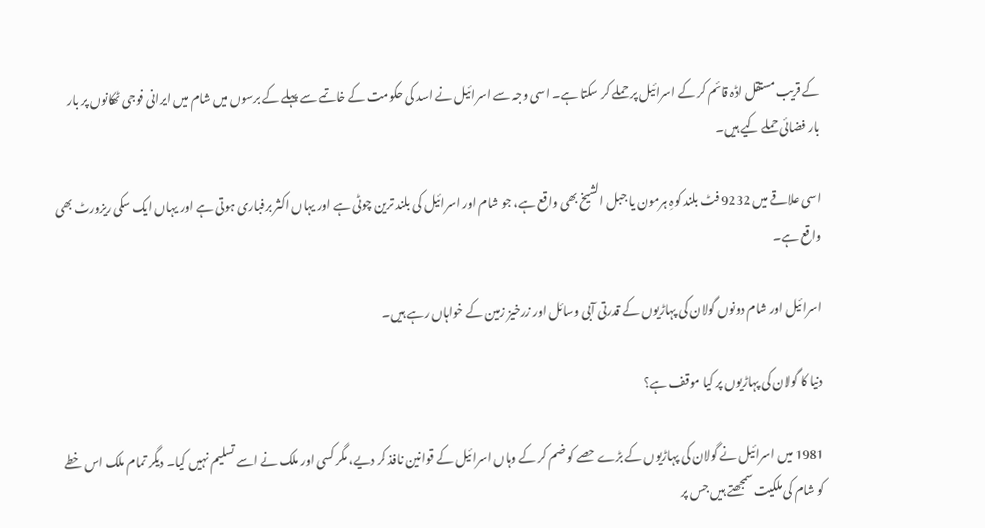کے قریب مستقل اڈہ قائم کر کے اسرائیل پر حملے کر سکتا ہے۔ اسی وجہ سے اسرائیل نے اسد کی حکومت کے خاتمے سے پہلے کے برسوں میں شام میں ایرانی فوجی ٹھکانوں پر بار بار فضائی حملے کیے ہیں۔

اسی علاقے میں 9232 فٹ بلند کوہِ ہرمون یا جبل الشیخ بھی واقع ہے، جو شام اور اسرائیل کی بلند ترین چوٹی ہے اور یہاں اکثر برفباری ہوتی ہے اور یہاں ایک سکی ریزورٹ بھی واقع ہے۔

اسرائیل اور شام دونوں گولان کی پہاڑیوں کے قدرتی آبی وسائل اور زرخیز زمین کے خواہاں رہے ہیں۔

دنیا کا گولان کی پہاڑیوں پر کیا موقف ہے؟

1981 میں اسرائیل نے گولان کی پہاڑیوں کے بڑے حصے کو ضم کر کے وہاں اسرائیل کے قوانین نافذ کر دیے، مگر کسی اور ملک نے اسے تسلیم نہیں کیا۔ دیگر تمام ملک اس خطے کو شام کی ملکیت سمجھتے ہیں جس پر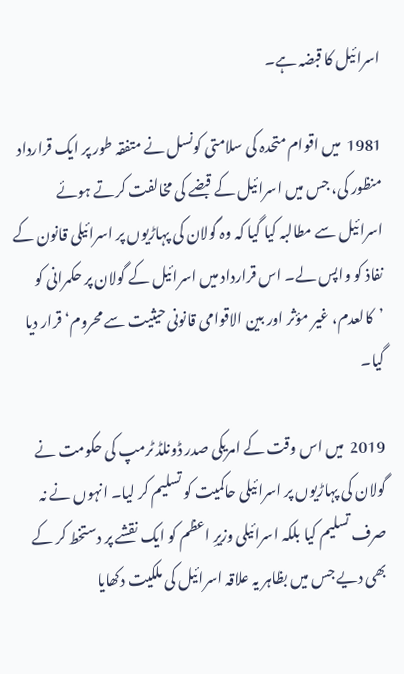اسرائیل کا قبضہ ہے۔

1981  میں اقوام متحدہ کی سلامتی کونسل نے متفقہ طور پر ایک قرارداد منظور کی، جس میں اسرائیل کے قبضے کی مخالفت کرتے ہوئے اسرائیل سے مطالبہ کیا گیا کہ وہ گولان کی پہاڑیوں پر اسرائیلی قانون کے نفاذ کو واپس لے۔ اس قرارداد میں اسرائیل کے گولان پر حکمرانی کو ’کالعدم، غیر مؤثر اور بین الاقوامی قانونی حیثیت سے محروم‘ قرار دیا گیا۔

2019  میں اس وقت کے امریکی صدر ڈونلڈ ٹرمپ کی حکومت نے گولان کی پہاڑیوں پر اسرائیلی حاکمیت کو تسلیم کر لیا۔ انہوں نے نہ صرف تسلیم کیا بلکہ اسرائیلی وزیرِ اعظم کو ایک نقشے پر دستخط کر کے بھی دیے جس میں بظاہر یہ علاقہ اسرائیل کی ملکیت دکھایا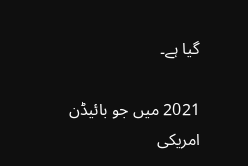گیا ہے۔

2021 میں جو بائیڈن امریکی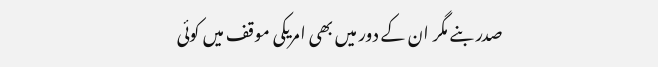صدر بنے مگر ان کے دور میں بھی امریکی موقف میں کوئی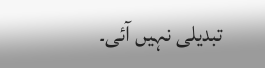تبدیلی نہیں آئی۔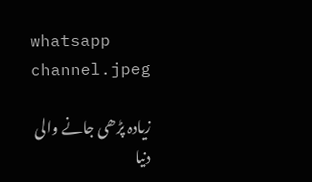whatsapp channel.jpeg

زیادہ پڑھی جانے والی دنیا